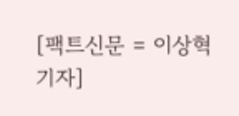[팩트신문 = 이상혁 기자]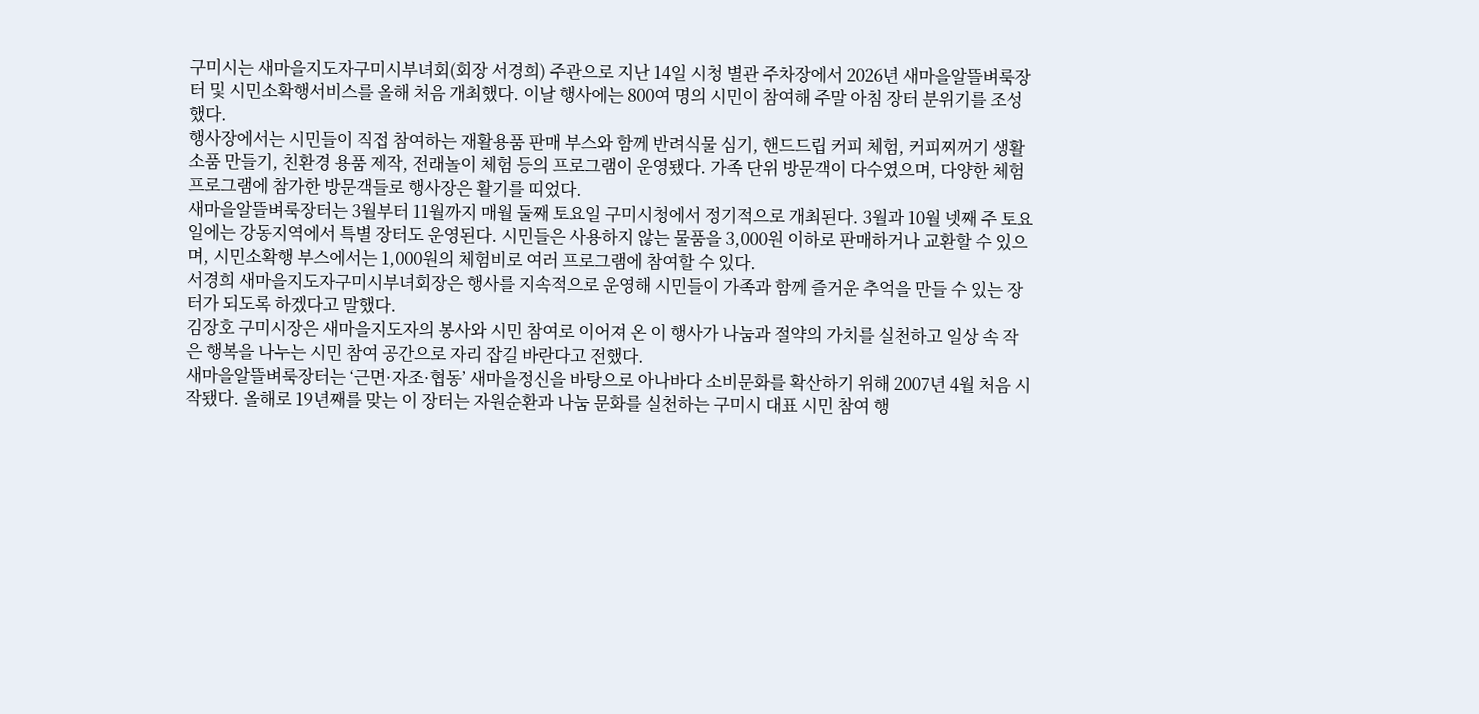구미시는 새마을지도자구미시부녀회(회장 서경희) 주관으로 지난 14일 시청 별관 주차장에서 2026년 새마을알뜰벼룩장터 및 시민소확행서비스를 올해 처음 개최했다. 이날 행사에는 800여 명의 시민이 참여해 주말 아침 장터 분위기를 조성했다.
행사장에서는 시민들이 직접 참여하는 재활용품 판매 부스와 함께 반려식물 심기, 핸드드립 커피 체험, 커피찌꺼기 생활소품 만들기, 친환경 용품 제작, 전래놀이 체험 등의 프로그램이 운영됐다. 가족 단위 방문객이 다수였으며, 다양한 체험 프로그램에 참가한 방문객들로 행사장은 활기를 띠었다.
새마을알뜰벼룩장터는 3월부터 11월까지 매월 둘째 토요일 구미시청에서 정기적으로 개최된다. 3월과 10월 넷째 주 토요일에는 강동지역에서 특별 장터도 운영된다. 시민들은 사용하지 않는 물품을 3,000원 이하로 판매하거나 교환할 수 있으며, 시민소확행 부스에서는 1,000원의 체험비로 여러 프로그램에 참여할 수 있다.
서경희 새마을지도자구미시부녀회장은 행사를 지속적으로 운영해 시민들이 가족과 함께 즐거운 추억을 만들 수 있는 장터가 되도록 하겠다고 말했다.
김장호 구미시장은 새마을지도자의 봉사와 시민 참여로 이어져 온 이 행사가 나눔과 절약의 가치를 실천하고 일상 속 작은 행복을 나누는 시민 참여 공간으로 자리 잡길 바란다고 전했다.
새마을알뜰벼룩장터는 ‘근면·자조·협동’ 새마을정신을 바탕으로 아나바다 소비문화를 확산하기 위해 2007년 4월 처음 시작됐다. 올해로 19년째를 맞는 이 장터는 자원순환과 나눔 문화를 실천하는 구미시 대표 시민 참여 행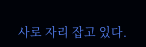사로 자리 잡고 있다.